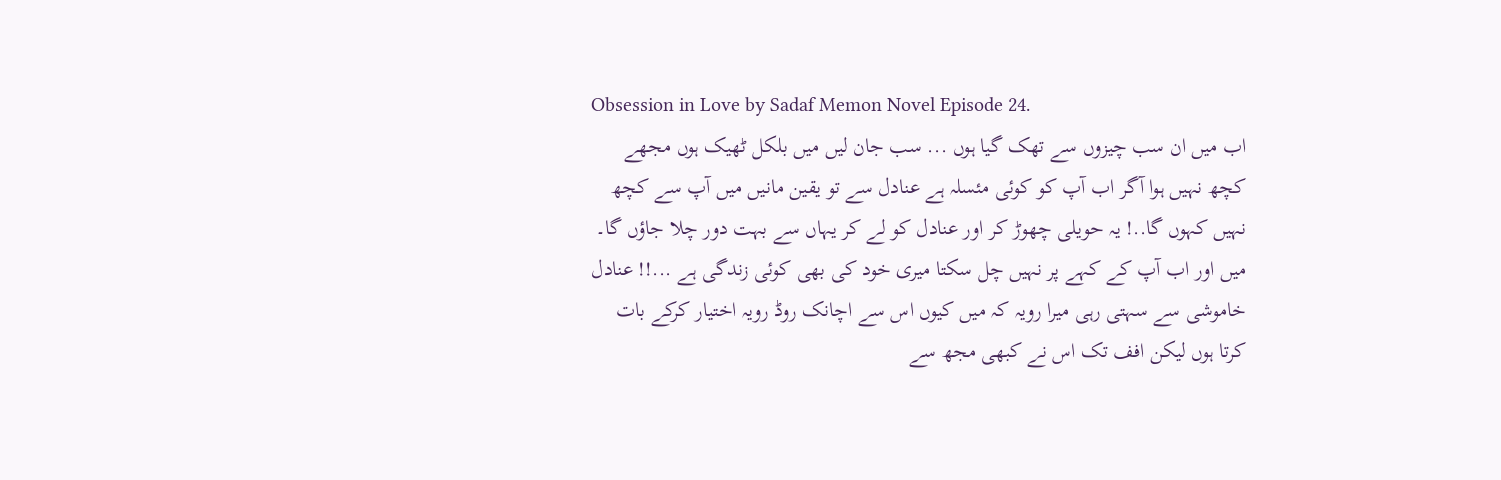Obsession in Love by Sadaf Memon Novel Episode 24.
اب میں ان سب چیزوں سے تھک گیا ہوں ... سب جان لیں میں بلکل ٹھیک ہوں مجھے کچھ نہیں ہوا آگر اب آپ کو کوئی مئسلہ ہے عنادل سے تو یقین مانیں میں آپ سے کچھ نہیں کہوں گا..! یہ حویلی چھوڑ کر اور عنادل کو لے کر یہاں سے بہت دور چلا جاؤں گا۔ میں اور اب آپ کے کہے پر نہیں چل سکتا میری خود کی بھی کوئی زندگی ہے ...!! عنادل خاموشی سے سہتی رہی میرا رویہ کہ میں کیوں اس سے اچانک روڈ رویہ اختیار کرکے بات کرتا ہوں لیکن افف تک اس نے کبھی مجھ سے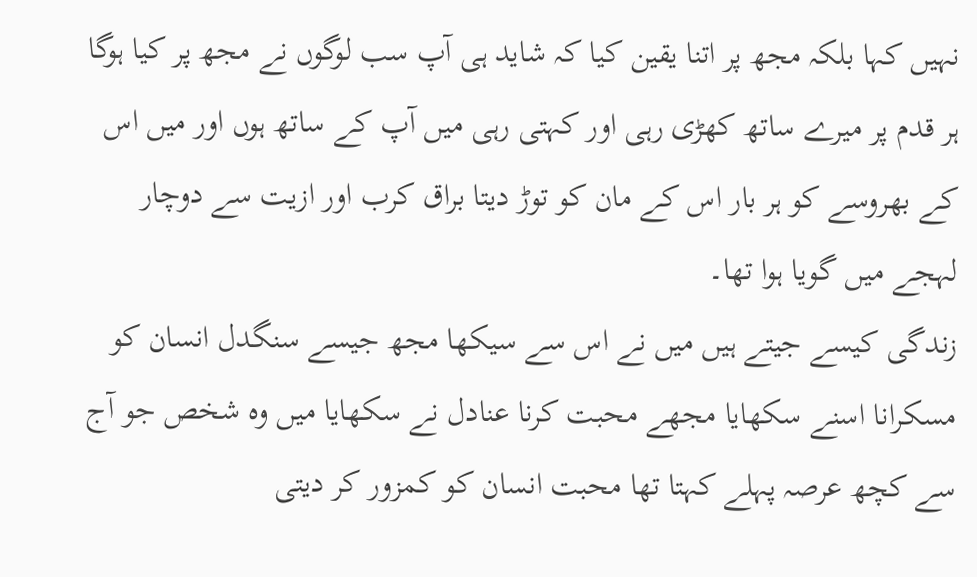نہیں کہا بلکہ مجھ پر اتنا یقین کیا کہ شاید ہی آپ سب لوگوں نے مجھ پر کیا ہوگا ہر قدم پر میرے ساتھ کھڑی رہی اور کہتی رہی میں آپ کے ساتھ ہوں اور میں اس کے بھروسے کو ہر بار اس کے مان کو توڑ دیتا براق کرب اور ازیت سے دوچار لہجے میں گویا ہوا تھا۔
زندگی کیسے جیتے ہیں میں نے اس سے سیکھا مجھ جیسے سنگدل انسان کو مسکرانا اسنے سکھایا مجھے محبت کرنا عنادل نے سکھایا میں وہ شخص جو آج سے کچھ عرصہ پہلے کہتا تھا محبت انسان کو کمزور کر دیتی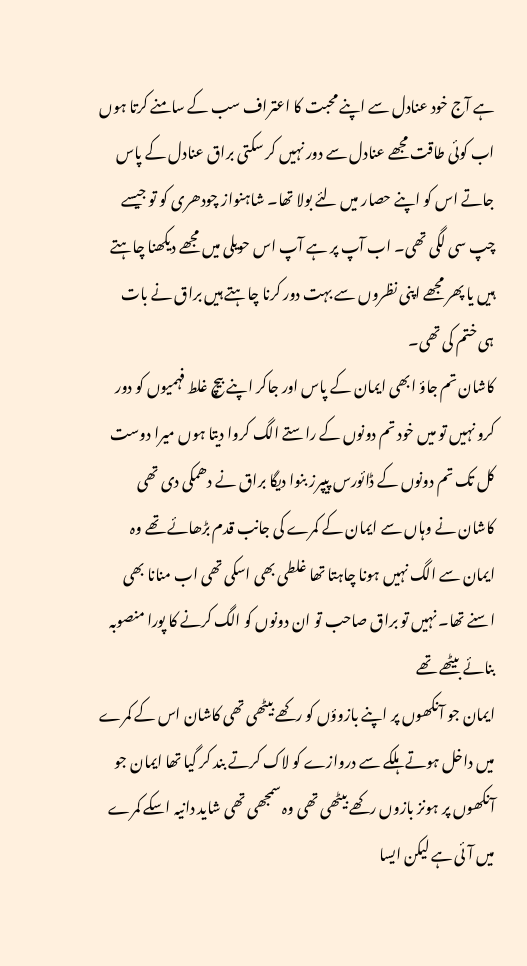ہے آج خود عنادل سے اپنے محبت کا اعتراف سب کے سامنے کرتا ہوں اب کوئی طاقت مجھے عنادل سے دور نہیں کر سکتی براق عنادل کے پاس جاتے اس کو اپنے حصار میں لئے بولا تھا۔ شاہنواز چودھری کو تو جیسے چپ سی لگی تھی۔ اب آپ پر ہے آپ اس حویلی میں مجھے دیکھنا چاہتے ہیں یا پھر مجھے اپنی نظروں سے بہت دور کرنا چاہتے ہیں براق نے بات ہی ختم کی تھی۔
کاشان تم جاؤ ابھی ایمان کے پاس اور جاکر اپنے بیچ غلط فہمیوں کو دور کرو نہیں تو میں خود تم دونوں کے راستے الگ کروا دیتا ہوں میرا دوست کل تک تم دونوں کے ڈائورس پیپرز بنوا دیگا براق نے دھمکی دی تھی کاشان نے وہاں سے ایمان کے کمرے کی جانب قدم بڑھائے تھے وہ ایمان سے الگ نہیں ہونا چاہتا تھا غلطی بھی اسکی تھی اب منانا بھی اسنے تھا۔ نہیں تو براق صاحب تو ان دونوں کو الگ کرنے کا پورا منصوبہ بنائے بیٹھے تھے
ایمان جو آنکھوں پر اپنے بازوؤں کو رکھے بیٹھی تھی کاشان اس کے کمرے میں داخل ہوتے ہلکے سے دروازے کو لاک کرتے بند کر گیا تھا ایمان جو آنکھوں پر ہونز بازوں رکھے بیٹھی تھی وہ سمجھی تھی شاید دانیہ اسکے کمرے میں آئی ہے لیکن ایسا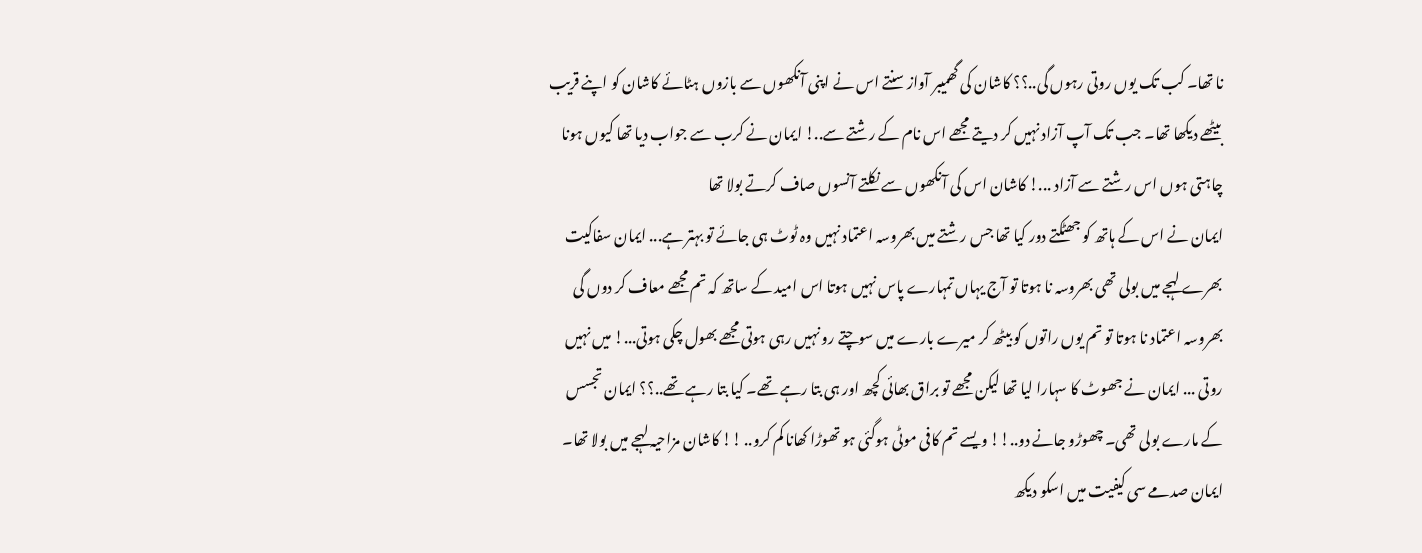نا تھا۔ کب تک یوں روتی رہوں گی..؟؟ کاشان کی گھمیبر آواز سنتے اس نے اپنی آنکھوں سے بازوں ہٹائے کاشان کو اپنے قریب بیٹھے دیکھا تھا۔ جب تک آپ آزاد نہیں کر دیتے مجھے اس نام کے رشتے سے..! ایمان نے کرب سے جواب دیا تھا کیوں ہونا چاہتی ہوں اس رشتے سے آزاد ...! کاشان اس کی آنکھوں سے نکلتے آنسوں صاف کرتے بولا تھا
ایمان نے اس کے ہاتھ کو جھٹکتے دور کیا تھا جس رشتے میں بھروسہ اعتماد نہیں وہ ٹوٹ ہی جائے تو بہتر ہے... ایمان سفاکیت بھرے لہجے میں بولی تھی بھروسہ نا ہوتا تو آج یہاں تمہارے پاس نہیں ہوتا اس امید کے ساتھ کہ تم مجھے معاف کر دوں گی بھروسہ اعتماد نا ہوتا تو تم یوں راتوں کو بیٹھ کر میرے بارے میں سوچتے رو نہیں رہی ہوتی مجھے بھول چکی ہوتی...! میں نہیں روتی ... ایمان نے جھوٹ کا سہارا لیا تھا لیکن مجھے تو براق بھائی کچھ اور ہی بتا رہے تھے۔ کیا بتا رہے تھے..؟؟ ایمان تجسس کے مارے بولی تھی۔ چھوڑو جانے دو..!! ویسے تم کافی موٹی ہوگئی ہو تھوڑا کھانا کم کرو.. !! کاشان مزاحیہ لہجے میں بولا تھا۔ ایمان صدمے سی کیفیت میں اسکو دیکھ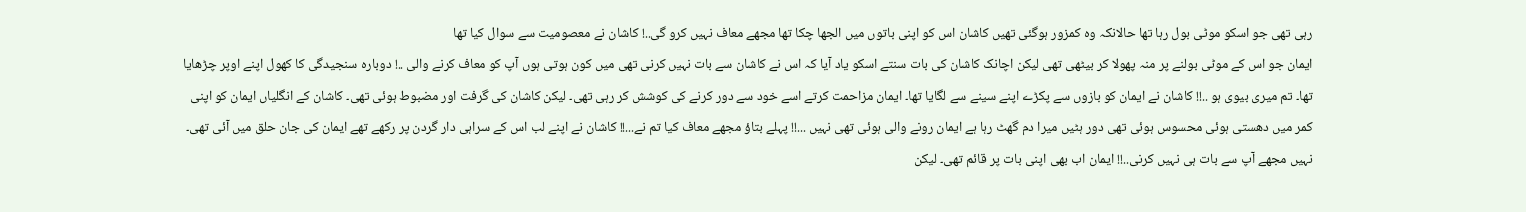رہی تھی جو اسکو موٹی بول رہا تھا حالانکہ وہ کمزور ہوگئی تھیں کاشان اس کو اپنی باتوں میں الجھا چکا تھا مجھے معاف نہیں کرو گی..! کاشان نے معصومیت سے سوال کیا تھا
ایمان جو اس کے موٹی بولنے پر منہ پھولا کر بیٹھی تھی لیکن اچانک کاشان کی بات سنتے اسکو یاد آیا کہ اس نے کاشان سے بات نہیں کرنی تھی میں کون ہوتی ہوں آپ کو معاف کرنے والی ..! دوبارہ سنجیدگی کا کھول اپنے اوپر چڑھایا تھا۔ تم میری بیوی ہو ..!! کاشان نے ایمان کو بازوں سے پکڑے اپنے سینے سے لگایا تھا۔ ایمان مزاحمت کرتے اسے خود سے دور کرنے کی کوشش کر رہی تھی۔ لیکن کاشان کی گرفت اور مضبوط ہوئی تھی۔ کاشان کے انگلیاں ایمان کو اپنی کمر میں دھستی ہوئی محسوس ہوئی تھی دور ہٹیں میرا دم گھٹ رہا ہے ایمان رونے والی ہوئی تھی نہیں ...!! پہلے بتاؤ مجھے معاف کیا تم نے...!! کاشان نے اپنے لب اس کے سراہی دار گردن پر رکھے تھے ایمان کی جان حلق میں آئی تھی۔
نہیں مجھے آپ سے بات ہی نہیں کرنی..!! ایمان اب بھی اپنی بات پر قائم تھی۔ لیکن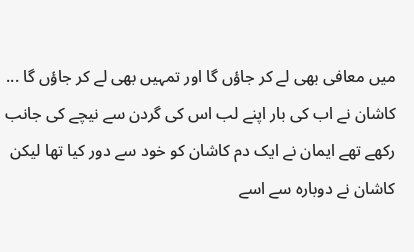میں معافی بھی لے کر جاؤں گا اور تمہیں بھی لے کر جاؤں گا ... کاشان نے اب کی بار اپنے لب اس کی گردن سے نیچے کی جانب رکھے تھے ایمان نے ایک دم کاشان کو خود سے دور کیا تھا لیکن کاشان نے دوبارہ سے اسے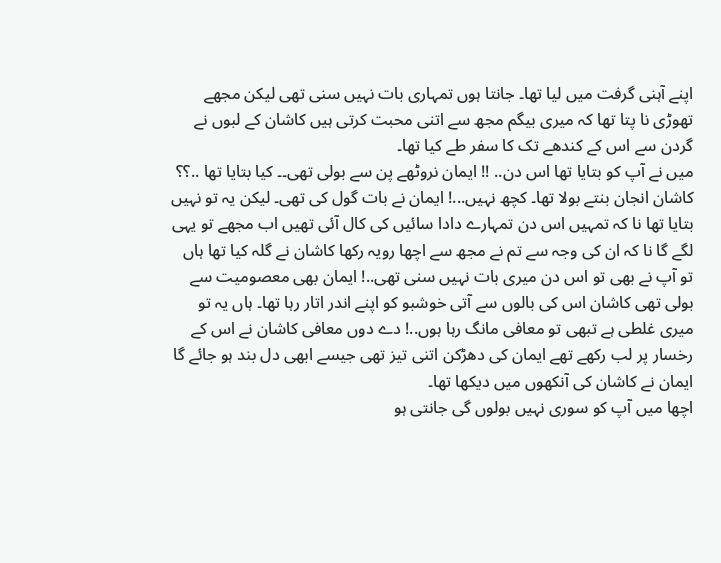اپنے آہنی گرفت میں لیا تھا۔ جانتا ہوں تمہاری بات نہیں سنی تھی لیکن مجھے تھوڑی نا پتا تھا کہ میری بیگم مجھ سے اتنی محبت کرتی ہیں کاشان کے لبوں نے گردن سے اس کے کندھے تک کا سفر طے کیا تھا۔
میں نے آپ کو بتایا تھا اس دن.. !! ایمان نروٹھے پن سے بولی تھی۔۔ کیا بتایا تھا ..؟؟ کاشان انجان بنتے بولا تھا۔ کچھ نہیں...! ایمان نے بات گول کی تھی۔ لیکن یہ تو نہیں بتایا تھا نا کہ تمہیں اس دن تمہارے دادا سائیں کی کال آئی تھیں اب مجھے تو یہی لگے گا نا کہ ان کی وجہ سے تم نے مجھ سے اچھا رویہ رکھا کاشان نے گلہ کیا تھا ہاں تو آپ نے بھی تو اس دن میری بات نہیں سنی تھی..! ایمان بھی معصومیت سے بولی تھی کاشان اس کی بالوں سے آتی خوشبو کو اپنے اندر اتار رہا تھا۔ ہاں یہ تو میری غلطی ہے تبھی تو معافی مانگ رہا ہوں..! دے دوں معافی کاشان نے اس کے رخسار پر لب رکھے تھے ایمان کی دھڑکن اتنی تیز تھی جیسے ابھی دل بند ہو جائے گا ایمان نے کاشان کی آنکھوں میں دیکھا تھا۔
اچھا میں آپ کو سوری نہیں بولوں گی جانتی ہو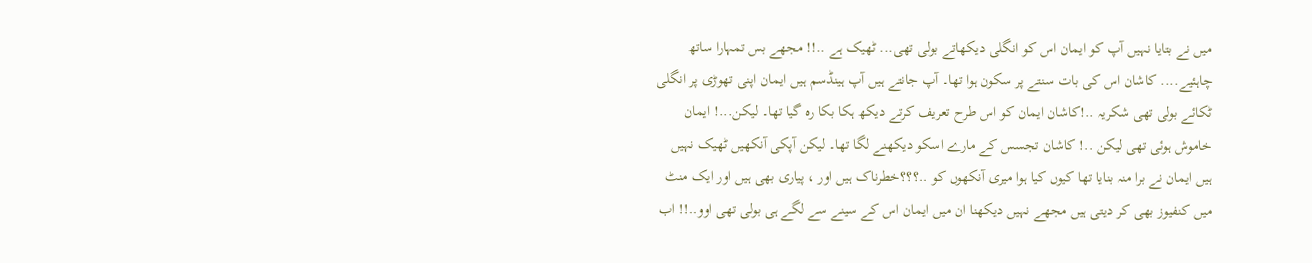میں نے بتایا نہیں آپ کو ایمان اس کو انگلی دیکھاتے بولی تھی... ٹھیک ہے ..!! مجھے بس تمہارا ساتھ چاہئیے.... کاشان اس کی بات سنتے پر سکون ہوا تھا۔ آپ جانتے ہیں آپ ہینڈسم ہیں ایمان اپنی تھوڑی پر انگلی ٹکائے بولی تھی شکریہ ..!کاشان ایمان کو اس طرح تعریف کرتے دیکھ ہکا بکا رہ گیا تھا۔ لیکن...! ایمان خاموش ہوئی تھی لیکن ..! کاشان تجسس کے مارے اسکو دیکھنے لگا تھا۔ لیکن آپکی آنکھیں ٹھیک نہیں ہیں ایمان نے برا منہ بنایا تھا کیوں کیا ہوا میری آنکھوں کو ..؟؟؟خطرناک ہیں اور ، پیاری بھی ہیں اور ایک منٹ میں کنفیوز بھی کر دیتی ہیں مجھے نہیں دیکھنا ان میں ایمان اس کے سینے سے لگے ہی بولی تھی اوو..!! اب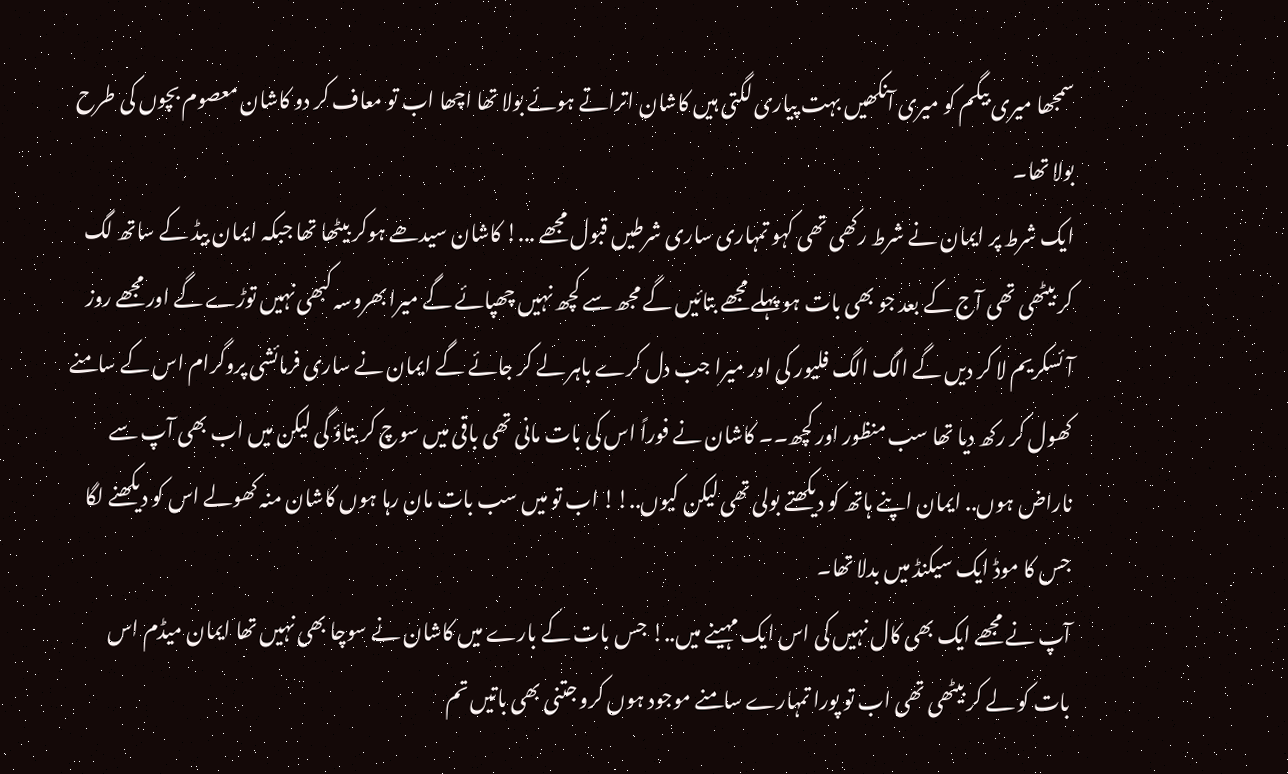سمجھا میری بیگم کو میری آنکھیں بہت پیاری لگتی ہیں کاشان اتراتے ہوئے بولا تھا اچھا اب تو معاف کر دو کاشان معصوم بچوں کی طرح بولا تھا۔
ایک شرط پر ایمان نے شرط رکھی تھی کہو تمہاری ساری شرطیں قبول مجھے ...! کاشان سیدھے ہوکر بیٹھا تھا جبکہ ایمان بیڈ کے ساتھ لگ کر بیٹھی تھی آج کے بعد جو بھی بات ہو پہلے مجھے بتائیں گے مجھ سے کچھ نہیں چھپائے گے میرا بھروسہ کبھی نہیں توڑے گے اور مجھے روز آئسکریم لا کر دیں گے الگ الگ فلیور کی اور میرا جب دل کرے باہر لے کر جائے گے ایمان نے ساری فرمائشی پروگرام اس کے سامنے کھول کر رکھ دیا تھا سب منظور اور کچھ۔۔ کاشان نے فوراً اس کی بات مانی تھی باقی میں سوچ کر بتاؤ گی لیکن میں اب بھی آپ سے ناراض ہوں.. ایمان اپنے ہاتھ کو دیکھتے بولی تھی لیکن کیوں..!! اب تو میں سب بات مان رہا ہوں کاشان منہ کھولے اس کو دیکھنے لگا جس کا موڈ ایک سیکنڈ میں بدلا تھا۔
آپ نے مجھے ایک بھی کال نہیں کی اس ایک مہینے میں..! جس بات کے بارے میں کاشان نے سوچا بھی نہیں تھا ایمان میڈم اس بات کو لے کر بیٹھی تھی اب تو پورا تمہارے سامنے موجود ہوں کرو جتنی بھی باتیں تم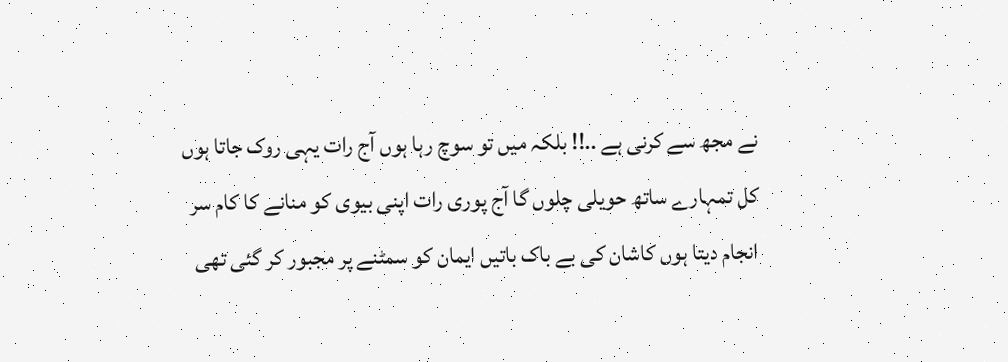نے مجھ سے کرنی ہے ..!! بلکہ میں تو سوچ رہا ہوں آج رات یہی روک جاتا ہوں کل تمہارے ساتھ حویلی چلوں گا آج پوری رات اپنی بیوی کو منانے کا کام سر انجام دیتا ہوں کاشان کی بے باک باتیں ایمان کو سمٹنے پر مجبور کر گئی تھی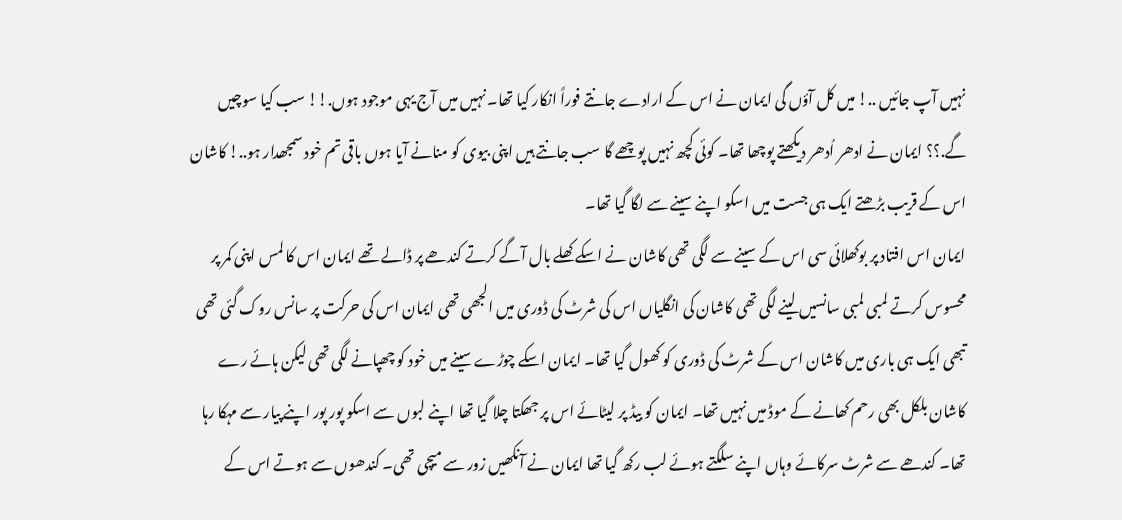نہیں آپ جائیں ..! میں کل آؤں گی ایمان نے اس کے ارادے جانتے فوراً انکار کیا تھا۔ نہیں میں آج یہی موجود ہوں.!! سب کیا سوچیں گے.؟؟ ایمان نے ادھر اُدھر دیکھتے پوچھا تھا۔ کوئی کچھ نہیں پوچھے گا سب جانتے ہیں اپنی بیوی کو منانے آیا ہوں باقی تم خود سمجھدار ہو..! کاشان اس کے قریب بڑھتے ایک ہی جست میں اسکو اپنے سینے سے لگا گیا تھا۔
ایمان اس افتاد پر بوکھلائی سی اس کے سینے سے لگی تھی کاشان نے اسکے کھلے بال آگے کرتے کندھے پر ڈالے تھے ایمان اس کا لمس اپنی کمر پر محسوس کرتے لمبی لمبی سانسیں لینے لگی تھی کاشان کی انگلیاں اس کی شرٹ کی ڈوری میں الجھی تھی ایمان اس کی حرکت پر سانس روک گئی تھی تبھی ایک ہی باری میں کاشان اس کے شرٹ کی ڈوری کو کھول گیا تھا۔ ایمان اسکے چوڑے سینے میں خود کو چھپانے لگی تھی لیکن ہائے رے کاشان بلکل بھی رحم کھانے کے موڈ میں نہیں تھا۔ ایمان کو بیڈ پر لیٹائے اس پر جھکتا چلا گیا تھا اپنے لبوں سے اسکو پور پور اپنے پیار سے مہکا رہا تھا۔ کندھے سے شرٹ سرکائے وہاں اپنے سلگتے ہوئے لب رکھ گیا تھا ایمان نے آنکھیں زور سے میچی تھی۔ کندھوں سے ہوتے اس کے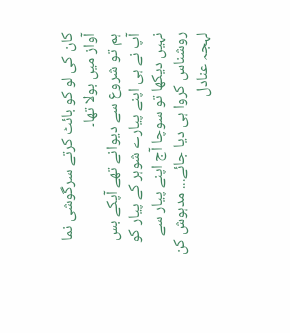کان کی لو کو بائٹ کرتے سرگوشی نما آواز میں بولا تھا۔
ہم تو شروع سے دیوانے تھے آپکے بس آپ نے ہی اپنے پیارے شوہر کے پیار کو نہیں دیکھا تو سوچا آج اپنے پیار سے روشناس کروا ہی دیا جائے... مدہوش کن لہجہ عنادل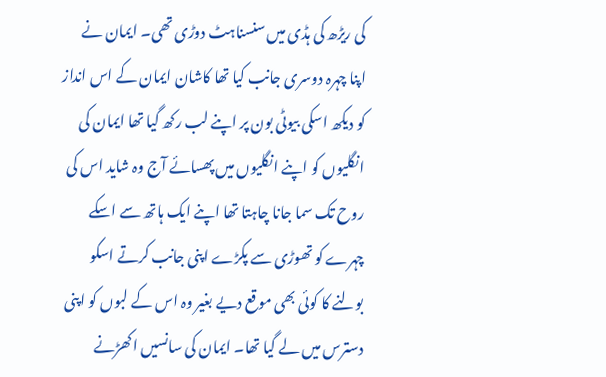کی ریڑھ کی ہڈی میں سنسناہٹ دوڑی تھی۔ ایمان نے اپنا چہرہ دوسری جانب کیا تھا کاشان ایمان کے اس انداز کو دیکھ اسکی بیوٹی بون پر اپنے لب رکھ گیا تھا ایمان کی انگلیوں کو اپنے انگلیوں میں پھسائے آج وہ شاید اس کی روح تک سما جانا چاہتا تھا اپنے ایک ہاتھ سے اسکے چہرے کو تھوڑی سے پکڑے اپنی جانب کرتے اسکو بولنے کا کوئی بھی موقع دیے بغیر وہ اس کے لبوں کو اپنی دسترس میں لے گیا تھا۔ ایمان کی سانسیں اکھڑنے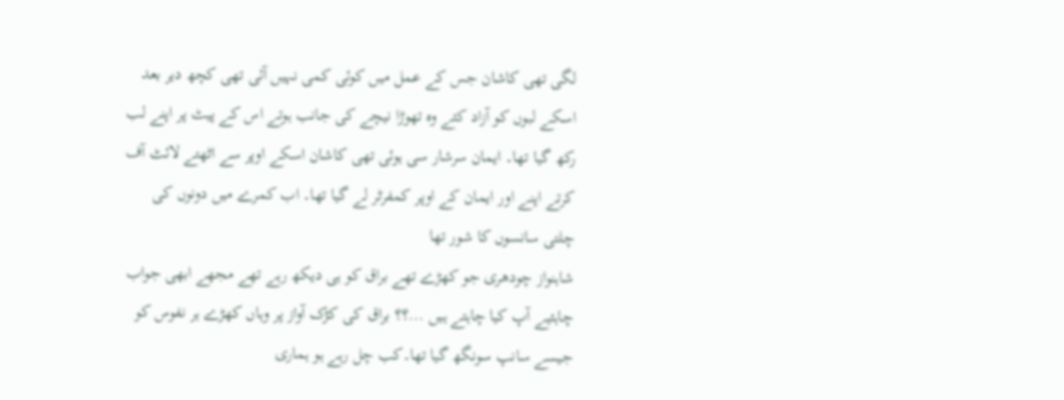لگی تھی کاشان جس کے عمل میں کوئی کمی نہیں آئی تھی کچھ دیر بعد اسکے لبوں کو آزاد کئے وہ تھوڑا نیچے کی جانب ہوتے اس کے پیٹ پر اپنے لب رکھ گیا تھا۔ ایمان سرشار سی ہوئی تھی کاشان اسکے اوپر سے اٹھتے لائٹ آف کرتے اپنے اور ایمان کے اوپر کمفرٹر لے گیا تھا۔ اب کمرے میں دونوں کی چلتی سانسوں کا شور تھا
شاہنواز چودھری جو کھڑے تھے براق کو ہی دیکھ رہے تھے مجھے ابھی جواب چاہئیے آپ کیا چاہتے ہیں ...؟؟ براق کی کڑک آواز پر وہاں کھڑے ہر نفوس کو جیسے سانپ سونگھ گیا تھا۔کب چل رہے ہو ہماری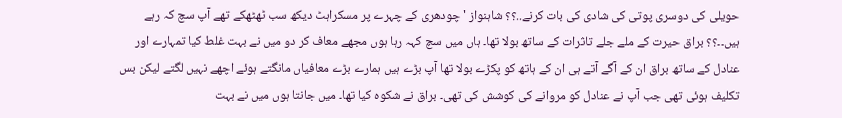حویلی کی دوسری پوتی کی شادی کی بات کرنے..؟؟ شاہنواز 'چودھری کے چہرے پر مسکراہٹ دیکھ سب ٹھٹھکے تھے آپ سچ کہ رہے ہیں۔۔؟؟ براق حیرت کے ملے جلے تاثرات کے ساتھ بولا تھا۔ ہاں میں سچ کہہ رہا ہوں مجھے معاف کر دو میں نے بہت غلط کیا تمہارے اور عنادل کے ساتھ براق ان کے آگے آتے ہی ان کے ہاتھ کو پکڑے بولا تھا آپ بڑے ہیں ہمارے بڑے معافیاں مانگتے ہوئے اچھے نہیں لگتے لیکن بس تکلیف ہوئی تھی جب آپ نے عنادل کو مروانے کی کوشش کی تھی۔ براق نے شکوہ کیا تھا۔ میں جانتا ہوں میں نے بہت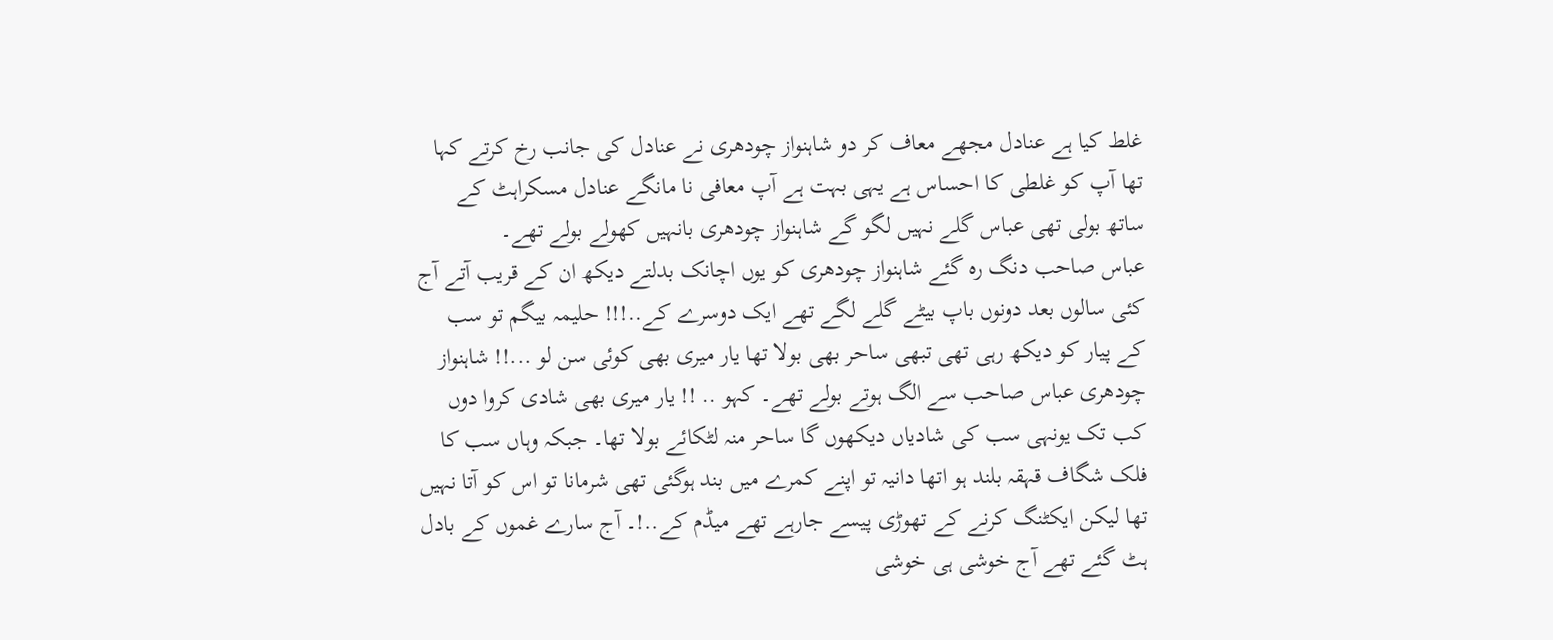غلط کیا ہے عنادل مجھے معاف کر دو شاہنواز چودھری نے عنادل کی جانب رخ کرتے کہا تھا آپ کو غلطی کا احساس ہے یہی بہت ہے آپ معافی نا مانگے عنادل مسکراہٹ کے ساتھ بولی تھی عباس گلے نہیں لگو گے شاہنواز چودھری بانہیں کھولے بولے تھے۔
عباس صاحب دنگ رہ گئے شاہنواز چودھری کو یوں اچانک بدلتے دیکھ ان کے قریب آتے آج کئی سالوں بعد دونوں باپ بیٹے گلے لگے تھے ایک دوسرے کے..!!! حلیمہ بیگم تو سب کے پیار کو دیکھ رہی تھی تبھی ساحر بھی بولا تھا یار میری بھی کوئی سن لو ...!! شاہنواز چودھری عباس صاحب سے الگ ہوتے بولے تھے۔ کہو .. !! یار میری بھی شادی کروا دوں کب تک یونہی سب کی شادیاں دیکھوں گا ساحر منہ لٹکائے بولا تھا۔ جبکہ وہاں سب کا فلک شگاف قہقہ بلند ہو اتھا دانیہ تو اپنے کمرے میں بند ہوگئی تھی شرمانا تو اس کو آتا نہیں تھا لیکن ایکٹنگ کرنے کے تھوڑی پیسے جارہے تھے میڈم کے..!۔ آج سارے غموں کے بادل ہٹ گئے تھے آج خوشی ہی خوشی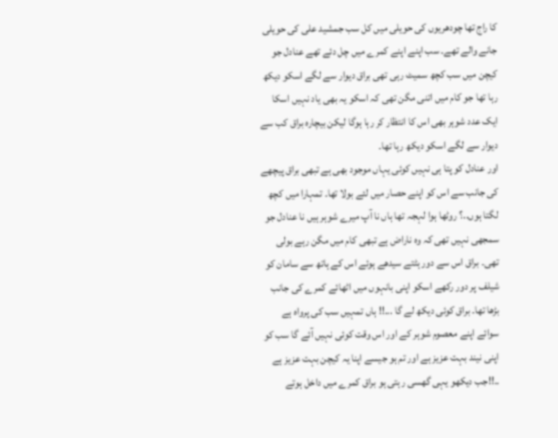کا راج تھا چودھریوں کی حویلی میں کل سب جمشید علی کی حویلی جانے والے تھے۔ سب اپنے اپنے کمرے میں چل دئے تھے عنادل جو کیچن میں سب کچھ سمیٹ رہی تھی براق دیوار سے لگے اسکو دیکھ رہا تھا جو کام میں اتنی مگن تھی کہ اسکو یہ بھی یاد نہیں اسکا ایک عدد شوہر بھی اس کا انتظار کر رہا ہوگا لیکن بیچارہ براق کب سے دیوار سے لگے اسکو دیکھ رہا تھا۔
اور عنادل کو پتا ہی نہیں کوئی یہاں موجود بھی ہے تبھی براق پیچھے کی جانب سے اس کو اپنے حصار میں لئے بولا تھا۔ تمہارا میں کچھ لگتا ہوں..؟ روٹھا ہوا لہجہ تھا ہاں نا آپ میرے شوہر ہیں نا عنادل جو سمجھی نہیں تھی کہ وہ ناراض ہے تبھی کام میں مگن رہے بولی تھی۔ براق اس سے دور ہٹتے سیدھے ہوئے اس کے ہاتھ سے سامان کو شیلف پر دور رکھے اسکو اپنی بانہوں میں اٹھائے کمرے کی جانب بڑھا تھا۔ براق کوئی دیکھ لے گا ...!! ہاں تمہیں سب کی پرواہ ہے سوائے اپنے معصوم شوہر کے اور اس وقت کوئی نہیں آئے گا سب کو اپنی نیند بہت عزیز ہے اور تم ہو جیسے اپنا یہ کیچن بہت عزیز ہے ..!!جب دیکھو یہی گھسی رہتی ہو براق کمرے میں داخل ہوتے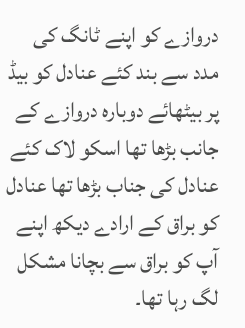دروازے کو اپنے ٹانگ کی مدد سے بند کئے عنادل کو بیڈ پر بیٹھائے دوبارہ دروازے کے جانب بڑھا تھا اسکو لاک کئے عنادل کی جناب بڑھا تھا عنادل کو براق کے ارادے دیکھ اپنے آپ کو براق سے بچانا مشکل لگ رہا تھا۔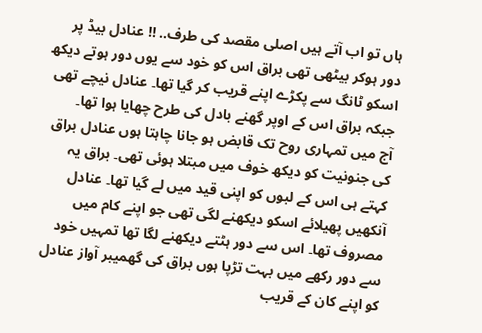ہاں تو اب آتے ہیں اصلی مقصد کی طرف.. !! عنادل بیڈ پر دور ہوکر بیٹھی تھی براق اس کو خود سے یوں دور ہوتے دیکھ اسکو ٹانگ سے پکڑے اپنے قریب کر گیا تھا۔ عنادل نیچے تھی جبکہ براق اس کے اوپر گھنے بادل کی طرح چھایا ہوا تھا۔
آج میں تمہاری روح تک قابض ہو جانا چاہتا ہوں عنادل براق کی جنونیت کو دیکھ خوف میں مبتلا ہوئی تھی۔ براق یہ کہتے ہی اس کے لبوں کو اپنی قید میں لے گیا تھا۔ عنادل آنکھیں پھیلائے اسکو دیکھنے لگی تھی جو اپنے کام میں مصروف تھا۔ اس سے دور ہٹتے دیکھنے لگا تھا تمہیں خود سے دور رکھے میں بہت تڑپا ہوں براق کی گھمیبر آواز عنادل کو اپنے کان کے قریب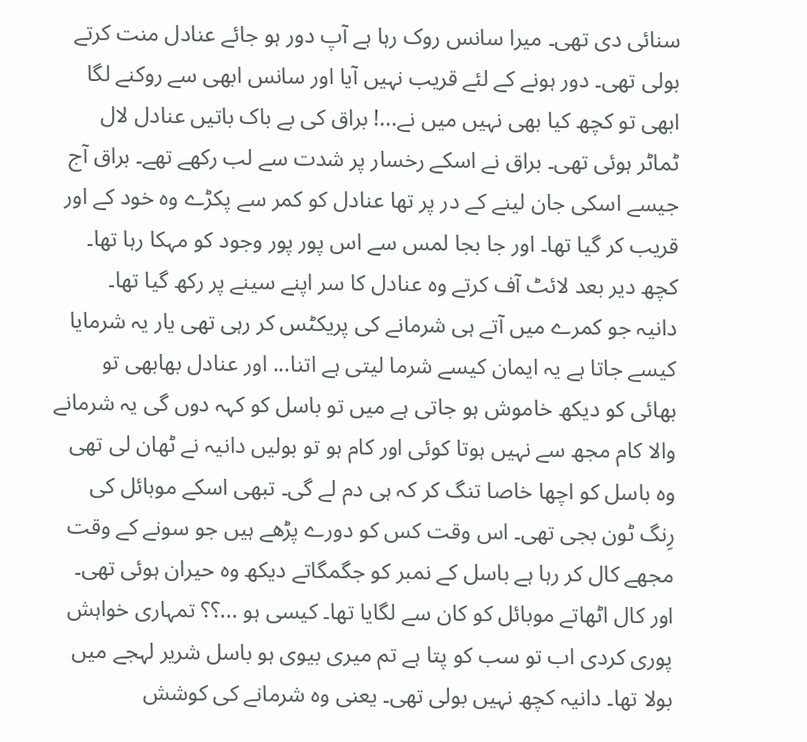سنائی دی تھی۔ میرا سانس روک رہا ہے آپ دور ہو جائے عنادل منت کرتے بولی تھی۔ دور ہونے کے لئے قریب نہیں آیا اور سانس ابھی سے روکنے لگا ابھی تو کچھ کیا بھی نہیں میں نے...! براق کی بے باک باتیں عنادل لال ٹماٹر ہوئی تھی۔ براق نے اسکے رخسار پر شدت سے لب رکھے تھے۔ براق آج جیسے اسکی جان لینے کے در پر تھا عنادل کو کمر سے پکڑے وہ خود کے اور قریب کر گیا تھا۔ اور جا بجا لمس سے اس پور پور وجود کو مہکا رہا تھا۔ کچھ دیر بعد لائٹ آف کرتے وہ عنادل کا سر اپنے سینے پر رکھ گیا تھا۔
دانیہ جو کمرے میں آتے ہی شرمانے کی پریکٹس کر رہی تھی یار یہ شرمایا کیسے جاتا ہے یہ ایمان کیسے شرما لیتی ہے اتنا... اور عنادل بھابھی تو بھائی کو دیکھ خاموش ہو جاتی ہے میں تو باسل کو کہہ دوں گی یہ شرمانے والا کام مجھ سے نہیں ہوتا کوئی اور کام ہو تو بولیں دانیہ نے ٹھان لی تھی وہ باسل کو اچھا خاصا تنگ کر کہ ہی دم لے گی۔ تبھی اسکے موبائل کی رِنگ ٹون بجی تھی۔ اس وقت کس کو دورے پڑھے ہیں جو سونے کے وقت مجھے کال کر رہا ہے باسل کے نمبر کو جگمگاتے دیکھ وہ حیران ہوئی تھی۔ اور کال اٹھاتے موبائل کو کان سے لگایا تھا۔ کیسی ہو ...؟؟ تمہاری خواہش پوری کردی اب تو سب کو پتا ہے تم میری بیوی ہو باسل شریر لہجے میں بولا تھا۔ دانیہ کچھ نہیں بولی تھی۔ یعنی وہ شرمانے کی کوشش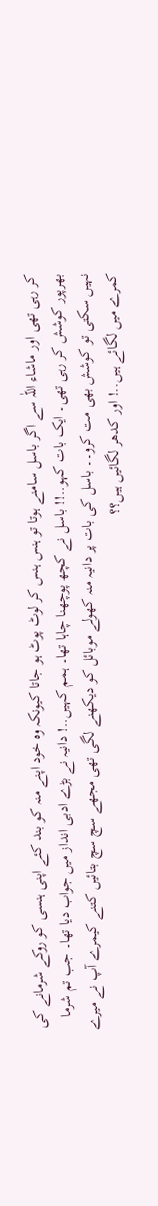کر رہی تھی اور ماشاء اللّٰہ سے اگر باسل سامنے ہوتا تو ہنس ہنس کر لوٹ پوٹ ہو جاتا کیونکہ وہ خود اپنے منہ کو بند کئے اپنی ہنسی کو روکے شرمانے کی بھرپور کوشش کر رہی تھی۔ ایک بات کہو..!! باسل نے کچھ پوچھنا چاہا تھا۔ ہمم کہیں..! دانیہ نے بڑے ادبی انداز میں جواب دیا تھا۔ جب تم شرما نہیں سکتی تو کوشش بھی مت کرو۔۔ باسل کی بات پر دانیہ منہ کھولے موبائل کو دیکھنے لگی تھی مجھے سچ سچ بتائیں کتنے کیمرے آپ نے میرے کمرے میں لگائے ہیں..! اور کدھر لگائیں ہیں؟؟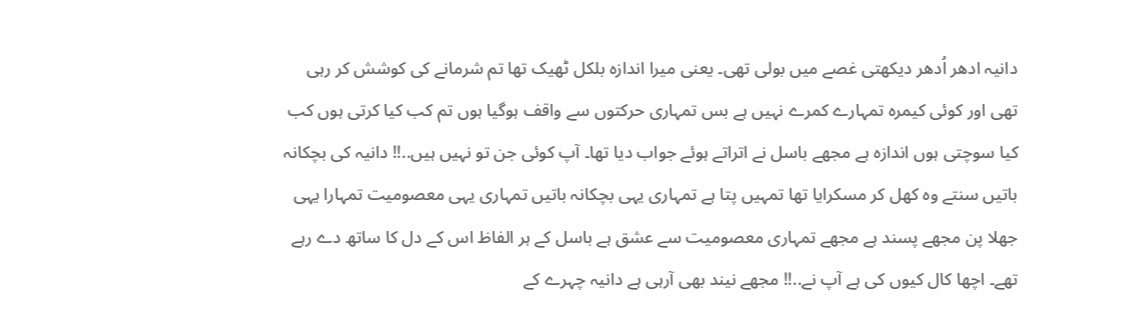دانیہ ادھر اُدھر دیکھتی غصے میں بولی تھی۔ یعنی میرا اندازہ بلکل ٹھیک تھا تم شرمانے کی کوشش کر رہی تھی اور کوئی کیمرہ تمہارے کمرے نہیں ہے بس تمہاری حرکتوں سے واقف ہوگیا ہوں تم کب کیا کرتی ہوں کب کیا سوچتی ہوں اندازہ ہے مجھے باسل نے اتراتے ہوئے جواب دیا تھا۔ آپ کوئی جن تو نہیں ہیں..!! دانیہ کی بچکانہ باتیں سنتے وہ کھل کر مسکرایا تھا تمہیں پتا ہے تمہاری یہی بچکانہ باتیں تمہاری یہی معصومیت تمہارا یہی جھلا پن مجھے پسند ہے مجھے تمہاری معصومیت سے عشق ہے باسل کے ہر الفاظ اس کے دل کا ساتھ دے رہے تھے۔ اچھا کال کیوں کی ہے آپ نے..!! مجھے نیند بھی آرہی ہے دانیہ چہرے کے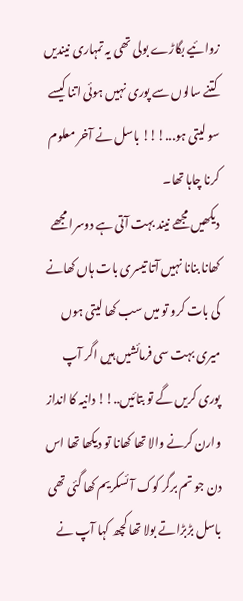زوائیے بگاڑے بولی تھی یہ تمہاری نیندیں کتنے سالوں سے پوری نہیں ہوئی اتنا کیسے سو لیتی ہو...!!! باسل نے آخر معلوم کرنا چاہا تھا۔
دیکھیں مجھے نیند بہت آتی ہے دوسرا مجھے کھانا بنانا نہیں آتا تیسری بات ہاں کھانے کی بات کرو تو میں سب کھا لیتی ہوں میری بہت سی فرمائشیں ہیں اگر آپ پوری کریں گے تو بتائیں..!! دانیہ کا انداز وارن کرنے والا تھا کھانا تو دیکھا تھا اس دن جو تم برگر کوک آئسکریم کھا گئی تھی باسل بڑبڑاتے بولا تھا کچھ کہا آپ نے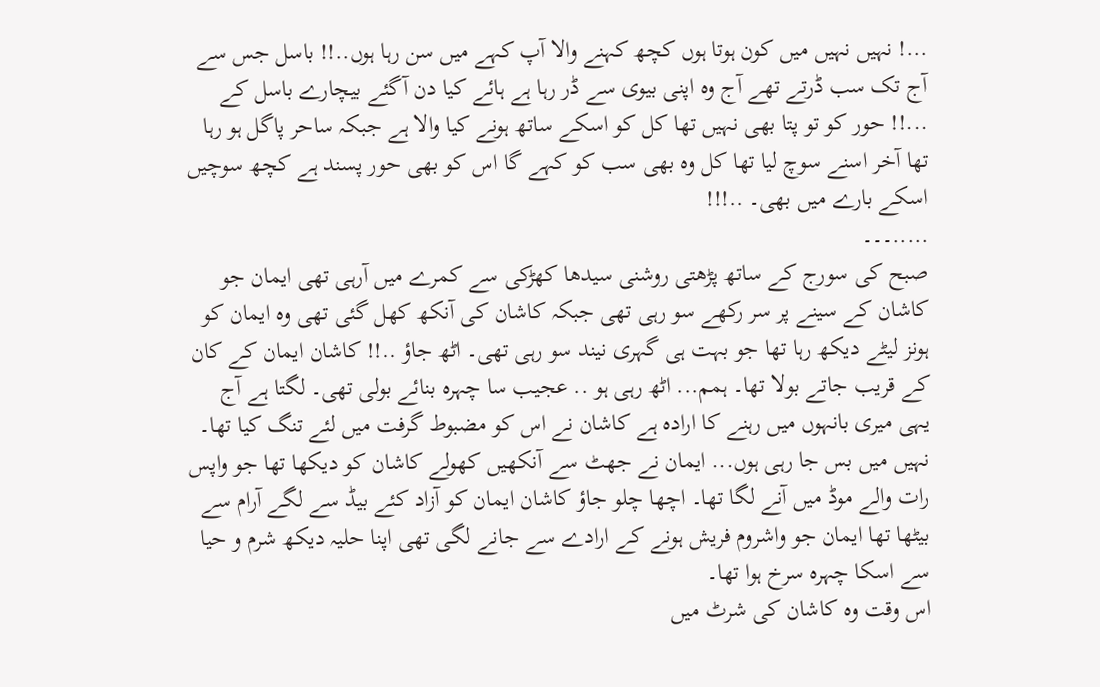...! نہیں نہیں میں کون ہوتا ہوں کچھ کہنے والا آپ کہے میں سن رہا ہوں..!! باسل جس سے آج تک سب ڈرتے تھے آج وہ اپنی بیوی سے ڈر رہا ہے ہائے کیا دن آگئے بیچارے باسل کے ...!! حور کو تو پتا بھی نہیں تھا کل کو اسکے ساتھ ہونے کیا والا ہے جبکہ ساحر پاگل ہو رہا تھا آخر اسنے سوچ لیا تھا کل وہ بھی سب کو کہے گا اس کو بھی حور پسند ہے کچھ سوچیں اسکے بارے میں بھی۔ ..!!!
.....۔۔۔
صبح کی سورج کے ساتھ پڑھتی روشنی سیدھا کھڑکی سے کمرے میں آرہی تھی ایمان جو کاشان کے سینے پر سر رکھے سو رہی تھی جبکہ کاشان کی آنکھ کھل گئی تھی وہ ایمان کو ہونز لیٹے دیکھ رہا تھا جو بہت ہی گہری نیند سو رہی تھی۔ اٹھ جاؤ ..!! کاشان ایمان کے کان کے قریب جاتے بولا تھا۔ ہمم... اٹھ رہی ہو .. عجیب سا چہرہ بنائے بولی تھی۔ لگتا ہے آج یہی میری بانہوں میں رہنے کا ارادہ ہے کاشان نے اس کو مضبوط گرفت میں لئے تنگ کیا تھا۔ نہیں میں بس جا رہی ہوں... ایمان نے جھٹ سے آنکھیں کھولے کاشان کو دیکھا تھا جو واپس رات والے موڈ میں آنے لگا تھا۔ اچھا چلو جاؤ کاشان ایمان کو آزاد کئے بیڈ سے لگے آرام سے بیٹھا تھا ایمان جو واشروم فریش ہونے کے ارادے سے جانے لگی تھی اپنا حلیہ دیکھ شرم و حیا سے اسکا چہرہ سرخ ہوا تھا۔
اس وقت وہ کاشان کی شرٹ میں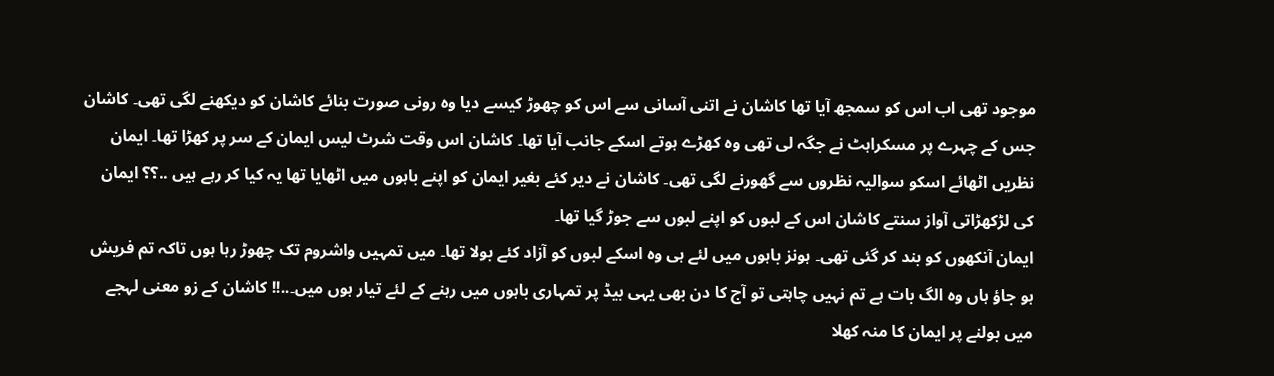موجود تھی اب اس کو سمجھ آیا تھا کاشان نے اتنی آسانی سے اس کو چھوڑ کیسے دیا وہ رونی صورت بنائے کاشان کو دیکھنے لگی تھی۔ کاشان جس کے چہرے پر مسکراہٹ نے جگہ لی تھی وہ کھڑے ہوتے اسکے جانب آیا تھا۔ کاشان اس وقت شرٹ لیس ایمان کے سر پر کھڑا تھا۔ ایمان نظریں اٹھائے اسکو سوالیہ نظروں سے گھورنے لگی تھی۔ کاشان نے دیر کئے بغیر ایمان کو اپنے باہوں میں اٹھایا تھا یہ کیا کر رہے ہیں ..؟؟ ایمان کی لڑکھڑاتی آواز سنتے کاشان اس کے لبوں کو اپنے لبوں سے جوڑ گیا تھا۔
ایمان آنکھوں کو بند کر گئی تھی۔ ہونز باہوں میں لئے ہی وہ اسکے لبوں کو آزاد کئے بولا تھا۔ میں تمہیں واشروم تک چھوڑ رہا ہوں تاکہ تم فریش ہو جاؤ ہاں وہ الگ بات ہے تم نہیں چاہتی تو آج کا دن بھی یہی بیڈ پر تمہاری باہوں میں رہنے کے لئے تیار ہوں میں۔..!! کاشان کے زو معنی لہجے میں بولنے پر ایمان کا منہ کھلا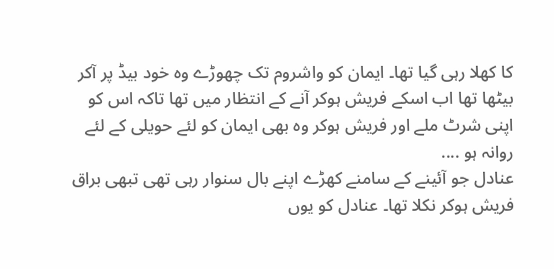کا کھلا رہی گیا تھا۔ ایمان کو واشروم تک چھوڑے وہ خود بیڈ پر آکر بیٹھا تھا اب اسکے فریش ہوکر آنے کے انتظار میں تھا تاکہ اس کو اپنی شرٹ ملے اور فریش ہوکر وہ بھی ایمان کو لئے حویلی کے لئے روانہ ہو ....
عنادل جو آئینے کے سامنے کھڑے اپنے بال سنوار رہی تھی تبھی براق فریش ہوکر نکلا تھا۔ عنادل کو یوں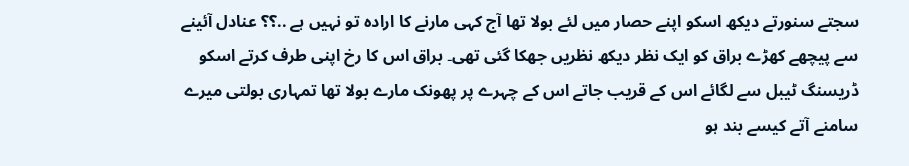سجتے سنورتے دیکھ اسکو اپنے حصار میں لئے بولا تھا آج کہی مارنے کا ارادہ تو نہیں ہے ..؟؟ عنادل آئینے سے پیچھے کھڑے براق کو ایک نظر دیکھ نظریں جھکا گئی تھی۔ براق اس کا رخ اپنی طرف کرتے اسکو ڈریسنگ ٹیبل سے لگائے اس کے قریب جاتے اس کے چہرے پر پھونک مارے بولا تھا تمہاری بولتی میرے سامنے آتے کیسے بند ہو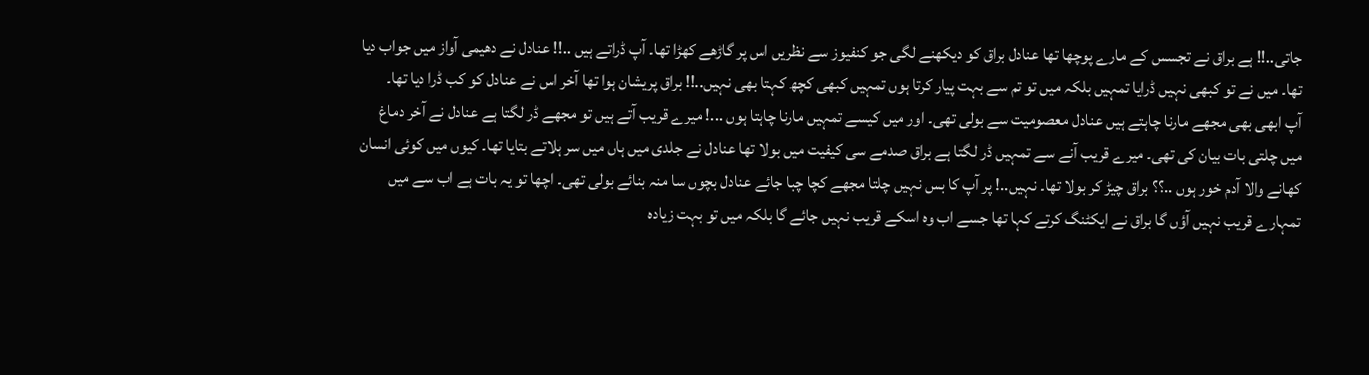جاتی..!! ہے براق نے تجسس کے مارے پوچھا تھا عنادل براق کو دیکھنے لگی جو کنفیوز سے نظریں اس پر گاڑھے کھڑا تھا۔ آپ ڈراتے ہیں ..!! عنادل نے دھیمی آواز میں جواب دیا تھا۔ میں نے تو کبھی نہیں ڈرایا تمہیں بلکہ میں تو تم سے بہت پیار کرتا ہوں تمہیں کبھی کچھ کہتا بھی نہیں..!! براق پریشان ہوا تھا آخر اس نے عنادل کو کب ڈرا دیا تھا۔
آپ ابھی بھی مجھے مارنا چاہتے ہیں عنادل معصومیت سے بولی تھی۔ اور میں کیسے تمہیں مارنا چاہتا ہوں ...! میرے قریب آتے ہیں تو مجھے ڈر لگتا ہے عنادل نے آخر دماغ میں چلتی بات بیان کی تھی۔ میرے قریب آنے سے تمہیں ڈر لگتا ہے براق صدمے سی کیفیت میں بولا تھا عنادل نے جلدی میں ہاں میں سر ہلاتے بتایا تھا۔ کیوں میں کوئی انسان کھانے والا آدم خور ہوں ..؟؟ براق چیڑ کر بولا تھا۔ نہیں..! پر آپ کا بس نہیں چلتا مجھے کچا چبا جائے عنادل بچوں سا منہ بنائے بولی تھی۔ اچھا تو یہ بات ہے اب سے میں تمہارے قریب نہیں آؤں گا براق نے ایکٹنگ کرتے کہا تھا جسے اب وہ اسکے قریب نہیں جائے گا بلکہ میں تو بہت زیادہ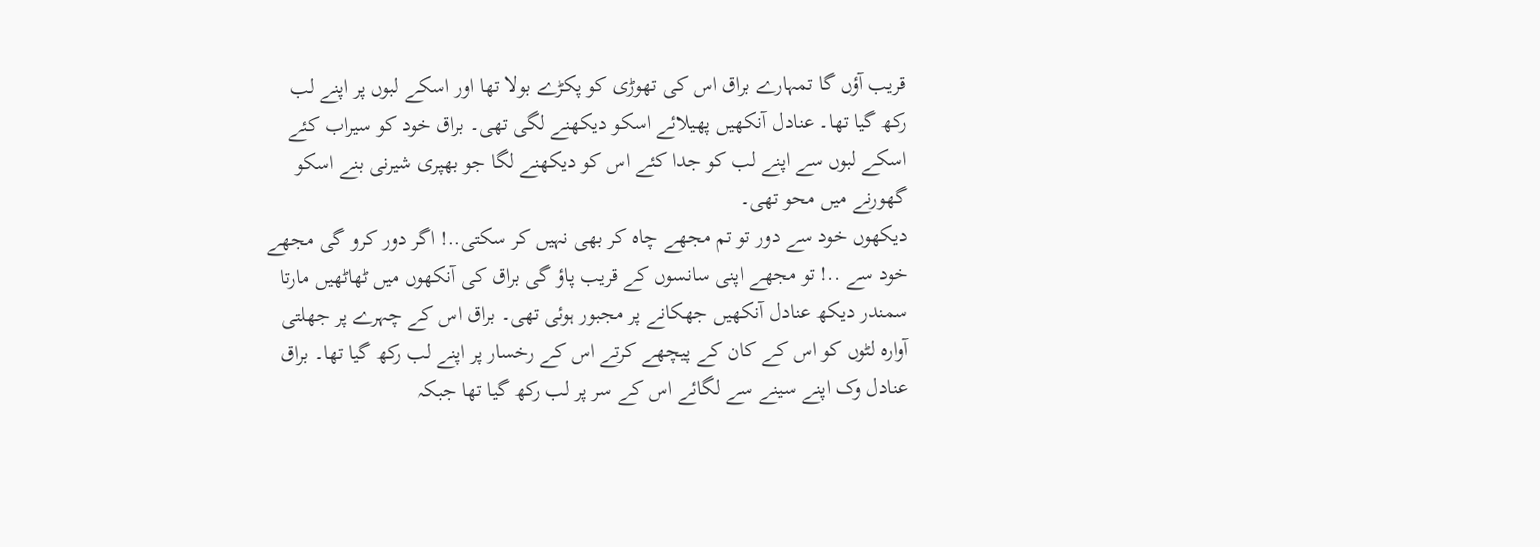قریب آؤں گا تمہارے براق اس کی تھوڑی کو پکڑے بولا تھا اور اسکے لبوں پر اپنے لب رکھ گیا تھا۔ عنادل آنکھیں پھیلائے اسکو دیکھنے لگی تھی۔ براق خود کو سیراب کئے اسکے لبوں سے اپنے لب کو جدا کئے اس کو دیکھنے لگا جو بھپری شیرنی بنے اسکو گھورنے میں محو تھی۔
دیکھوں خود سے دور تو تم مجھے چاہ کر بھی نہیں کر سکتی..! اگر دور کرو گی مجھے خود سے ..! تو مجھے اپنی سانسوں کے قریب پاؤ گی براق کی آنکھوں میں ٹھاٹھیں مارتا سمندر دیکھ عنادل آنکھیں جھکانے پر مجبور ہوئی تھی۔ براق اس کے چہرے پر جھلتی آوارہ لٹوں کو اس کے کان کے پیچھے کرتے اس کے رخسار پر اپنے لب رکھ گیا تھا۔ براق عنادل وک اپنے سینے سے لگائے اس کے سر پر لب رکھ گیا تھا جبکہ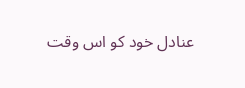عنادل خود کو اس وقت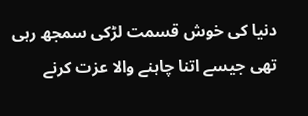دنیا کی خوش قسمت لڑکی سمجھ رہی تھی جیسے اتنا چاہنے والا عزت کرنے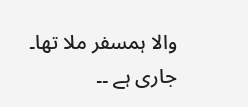والا ہمسفر ملا تھا۔
جاری ہے ۔۔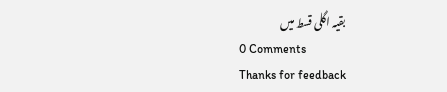بقیہ اگلی قسط میں
0 Comments
Thanks for feedback